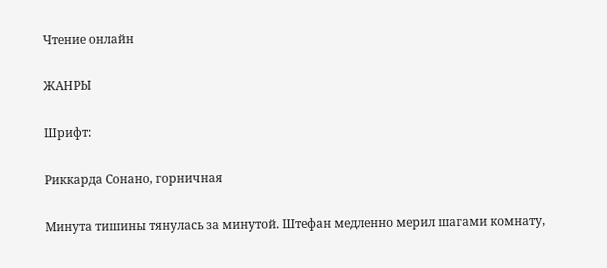Чтение онлайн

ЖАНРЫ

Шрифт:

Риккарда Сонано, горничная

Минута тишины тянулась за минутой. Штефан медленно мерил шагами комнату,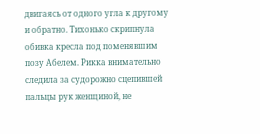двигаясь от одного угла к другому и обратно. Тихонько скрипнула обивка кресла под поменявшим позу Абелем. Рикка внимательно следила за судорожно сцепившей пальцы рук женщиной, не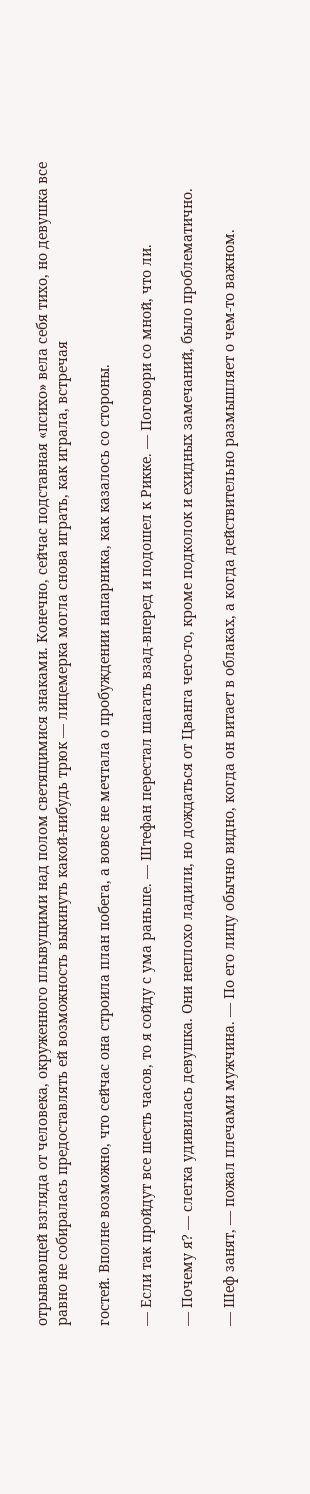отрывающей взгляда от человека, окруженного плывущими над полом светящимися знаками. Конечно, сейчас подставная «психо» вела себя тихо, но девушка все равно не собиралась предоставлять ей возможность выкинуть какой-нибудь трюк — лицемерка могла снова играть, как играла, встречая

гостей. Вполне возможно, что сейчас она строила план побега, а вовсе не мечтала о пробуждении напарника, как казалось со стороны.

— Если так пройдут все шесть часов, то я сойду с ума раньше. — Штефан перестал шагать взад-вперед и подошел к Рикке. — Поговори со мной, что ли.

— Почему я? — слегка удивилась девушка. Они неплохо ладили, но дождаться от Цванга чего-то, кроме подколок и ехидных замечаний, было проблематично.

— Шеф занят, — пожал плечами мужчина. — По его лицу обычно видно, когда он витает в облаках, а когда действительно размышляет о чем-то важном.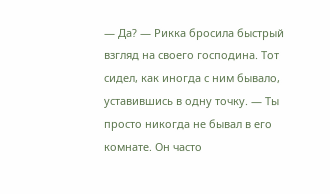— Да? — Рикка бросила быстрый взгляд на своего господина. Тот сидел, как иногда с ним бывало, уставившись в одну точку. — Ты просто никогда не бывал в его комнате. Он часто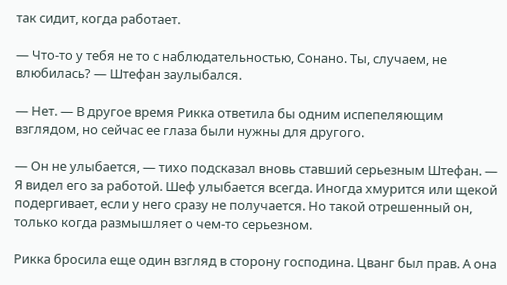так сидит, когда работает.

— Что-то у тебя не то с наблюдательностью, Сонано. Ты, случаем, не влюбилась? — Штефан заулыбался.

— Нет. — В другое время Рикка ответила бы одним испепеляющим взглядом, но сейчас ее глаза были нужны для другого.

— Он не улыбается, — тихо подсказал вновь ставший серьезным Штефан. — Я видел его за работой. Шеф улыбается всегда. Иногда хмурится или щекой подергивает, если у него сразу не получается. Но такой отрешенный он, только когда размышляет о чем-то серьезном.

Рикка бросила еще один взгляд в сторону господина. Цванг был прав. А она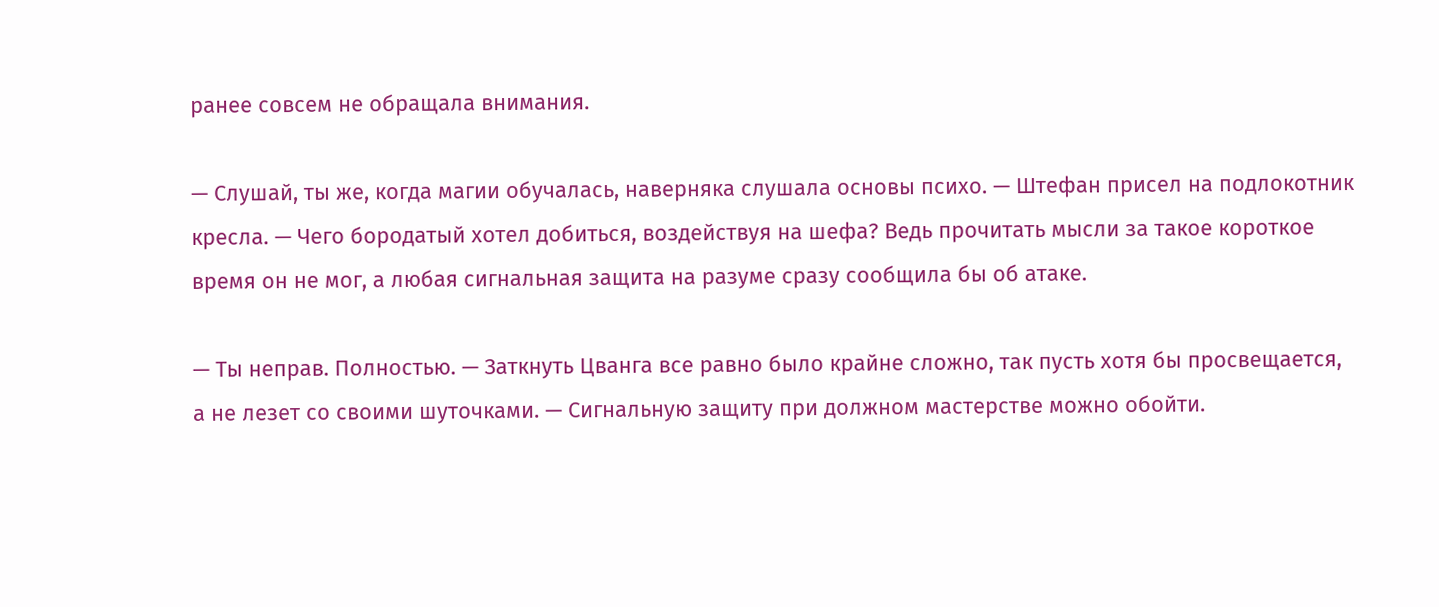ранее совсем не обращала внимания.

— Слушай, ты же, когда магии обучалась, наверняка слушала основы психо. — Штефан присел на подлокотник кресла. — Чего бородатый хотел добиться, воздействуя на шефа? Ведь прочитать мысли за такое короткое время он не мог, а любая сигнальная защита на разуме сразу сообщила бы об атаке.

— Ты неправ. Полностью. — Заткнуть Цванга все равно было крайне сложно, так пусть хотя бы просвещается, а не лезет со своими шуточками. — Сигнальную защиту при должном мастерстве можно обойти.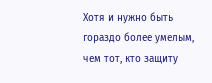Хотя и нужно быть гораздо более умелым, чем тот, кто защиту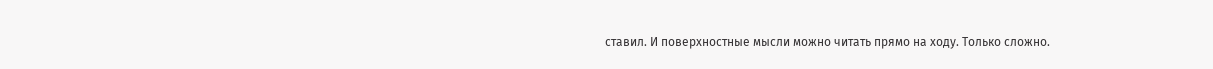ставил. И поверхностные мысли можно читать прямо на ходу. Только сложно.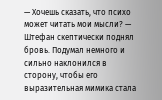— Хочешь сказать, что психо может читать мои мысли? — Штефан скептически поднял бровь. Подумал немного и сильно наклонился в сторону, чтобы его выразительная мимика стала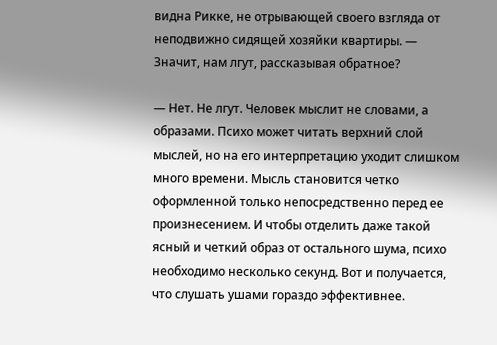видна Рикке, не отрывающей своего взгляда от неподвижно сидящей хозяйки квартиры. — Значит, нам лгут, рассказывая обратное?

— Нет. Не лгут. Человек мыслит не словами, а образами. Психо может читать верхний слой мыслей, но на его интерпретацию уходит слишком много времени. Мысль становится четко оформленной только непосредственно перед ее произнесением. И чтобы отделить даже такой ясный и четкий образ от остального шума, психо необходимо несколько секунд. Вот и получается, что слушать ушами гораздо эффективнее.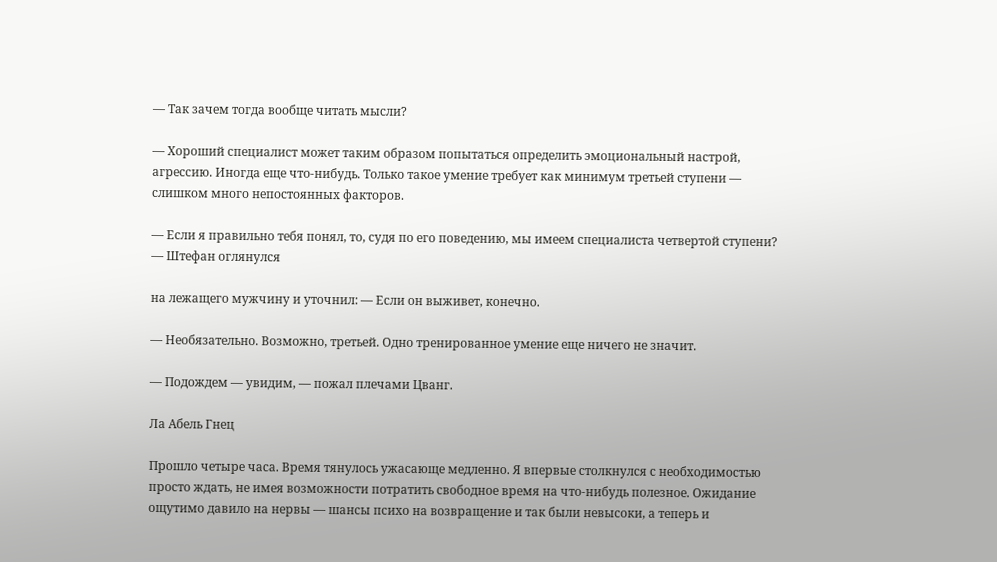— Так зачем тогда вообще читать мысли?

— Хороший специалист может таким образом попытаться определить эмоциональный настрой, агрессию. Иногда еще что-нибудь. Только такое умение требует как минимум третьей ступени — слишком много непостоянных факторов.

— Если я правильно тебя понял, то, судя по его поведению, мы имеем специалиста четвертой ступени? — Штефан оглянулся

на лежащего мужчину и уточнил: — Если он выживет, конечно.

— Необязательно. Возможно, третьей. Одно тренированное умение еще ничего не значит.

— Подождем — увидим, — пожал плечами Цванг.

Ла Абель Гнец

Прошло четыре часа. Время тянулось ужасающе медленно. Я впервые столкнулся с необходимостью просто ждать, не имея возможности потратить свободное время на что-нибудь полезное. Ожидание ощутимо давило на нервы — шансы психо на возвращение и так были невысоки, а теперь и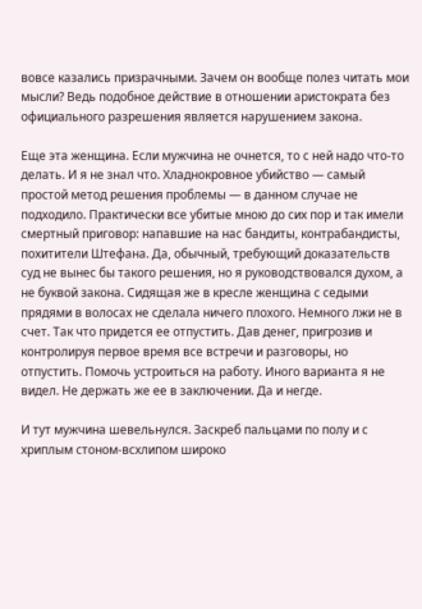вовсе казались призрачными. Зачем он вообще полез читать мои мысли? Ведь подобное действие в отношении аристократа без официального разрешения является нарушением закона.

Еще эта женщина. Если мужчина не очнется, то с ней надо что-то делать. И я не знал что. Хладнокровное убийство — самый простой метод решения проблемы — в данном случае не подходило. Практически все убитые мною до сих пор и так имели смертный приговор: напавшие на нас бандиты, контрабандисты, похитители Штефана. Да, обычный, требующий доказательств суд не вынес бы такого решения, но я руководствовался духом, а не буквой закона. Сидящая же в кресле женщина с седыми прядями в волосах не сделала ничего плохого. Немного лжи не в счет. Так что придется ее отпустить. Дав денег, пригрозив и контролируя первое время все встречи и разговоры, но отпустить. Помочь устроиться на работу. Иного варианта я не видел. Не держать же ее в заключении. Да и негде.

И тут мужчина шевельнулся. Заскреб пальцами по полу и с хриплым стоном-всхлипом широко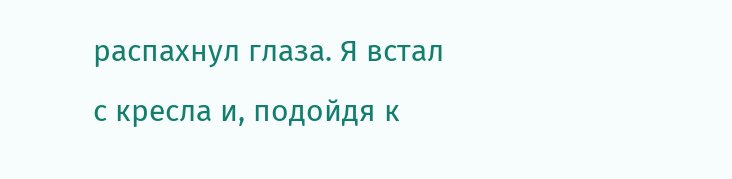распахнул глаза. Я встал с кресла и, подойдя к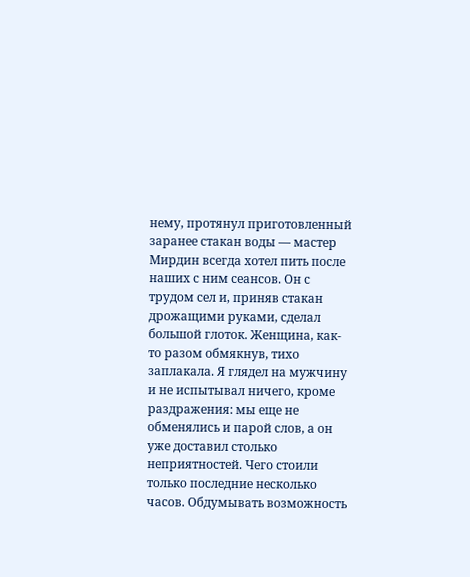нему, протянул приготовленный заранее стакан воды — мастер Мирдин всегда хотел пить после наших с ним сеансов. Он с трудом сел и, приняв стакан дрожащими руками, сделал большой глоток. Женщина, как-то разом обмякнув, тихо заплакала. Я глядел на мужчину и не испытывал ничего, кроме раздражения: мы еще не обменялись и парой слов, а он уже доставил столько неприятностей. Чего стоили только последние несколько часов. Обдумывать возможность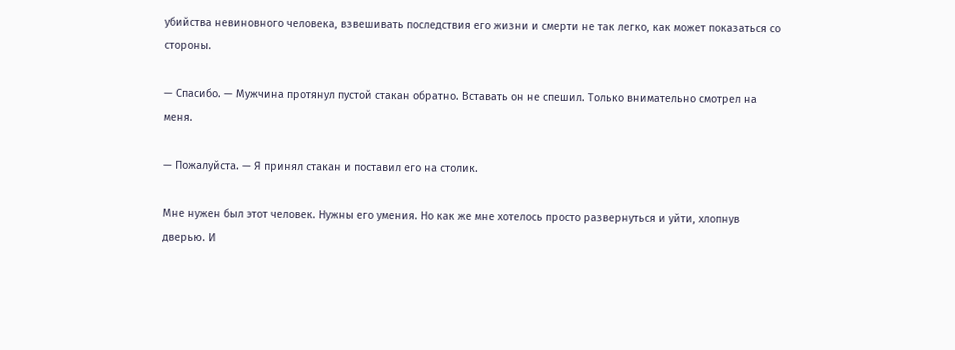убийства невиновного человека, взвешивать последствия его жизни и смерти не так легко, как может показаться со стороны.

— Спасибо. — Мужчина протянул пустой стакан обратно. Вставать он не спешил. Только внимательно смотрел на меня.

— Пожалуйста. — Я принял стакан и поставил его на столик.

Мне нужен был этот человек. Нужны его умения. Но как же мне хотелось просто развернуться и уйти, хлопнув дверью. И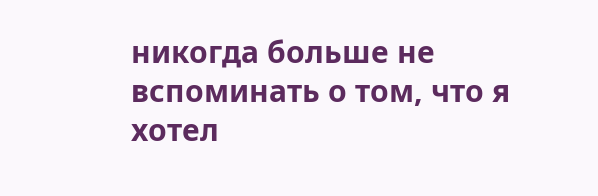никогда больше не вспоминать о том, что я хотел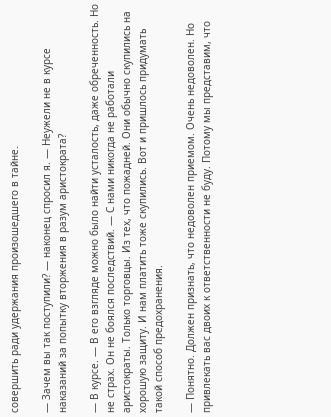совершить ради удержания произошедшего в тайне.

— Зачем вы так поступили? — наконец спросил я. — Неужели не в курсе наказаний за попытку вторжения в разум аристократа?

— В курсе. — В его взгляде можно было найти усталость, даже обреченность. Но не страх. Он не боялся последствий. — С нами никогда не работали аристократы. Только торговцы. Из тех, что пожадней. Они обычно скупились на хорошую защиту. И нам платить тоже скупились. Вот и пришлось придумать такой способ предохранения.

— Понятно. Должен признать, что недоволен приемом. Очень недоволен. Но привлекать вас двоих к ответственности не буду. Потому мы представим, что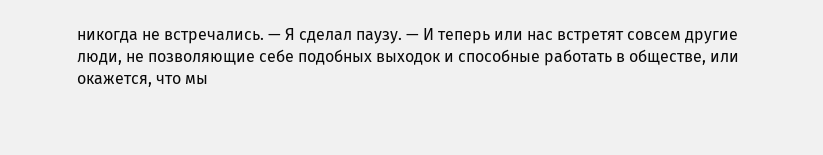никогда не встречались. — Я сделал паузу. — И теперь или нас встретят совсем другие люди, не позволяющие себе подобных выходок и способные работать в обществе, или окажется, что мы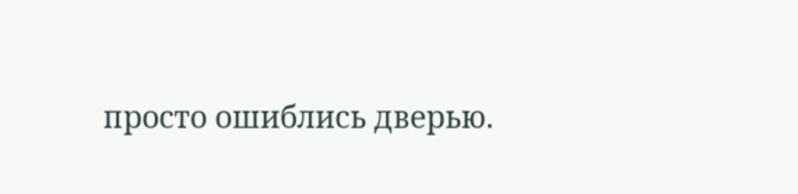просто ошиблись дверью.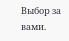Выбор за вами.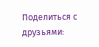Поделиться с друзьями: